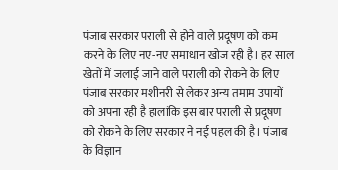पंजाब सरकार पराली से होने वाले प्रदूषण को कम करने के लिए नए-नए समाधान खोज रही है। हर साल खेतों में जलाई जाने वाले पराली को रोकने के लिए पंजाब सरकार मशीनरी से लेकर अन्य तमाम उपायों को अपना रही है हालांकि इस बार पराली से प्रदूषण को रोकने के लिए सरकार ने नई पहल की है। पंजाब के विज्ञान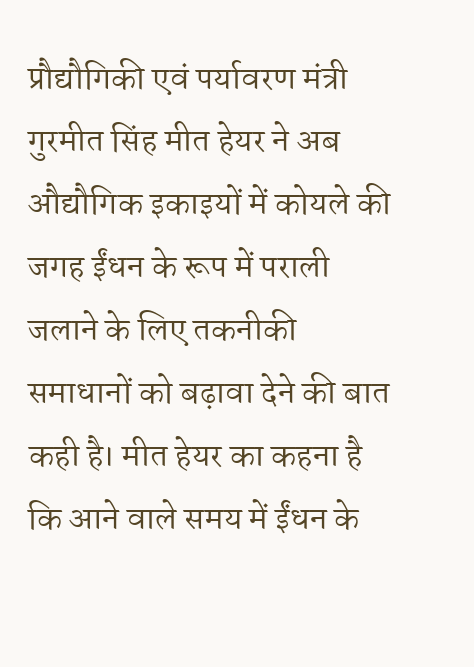प्रौद्यौगिकी एवं पर्यावरण मंत्री गुरमीत सिंह मीत हेयर ने अब औद्यौगिक इकाइयों में कोयले की जगह ईंधन के रूप में पराली जलाने के लिए तकनीकी समाधानों को बढ़ावा देने की बात कही है। मीत हेयर का कहना है कि आने वाले समय में ईंधन के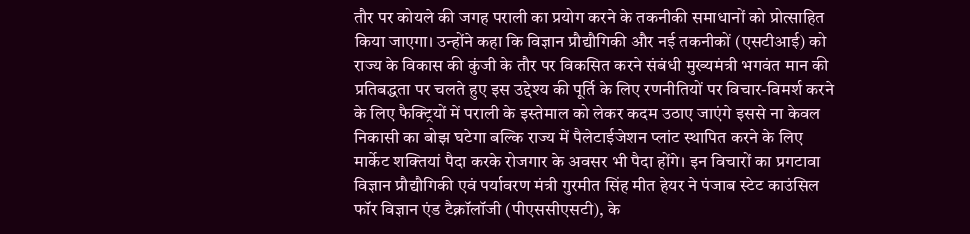तौर पर कोयले की जगह पराली का प्रयोग करने के तकनीकी समाधानों को प्रोत्साहित किया जाएगा। उन्होंने कहा कि विज्ञान प्रौद्यौगिकी और नई तकनीकों (एसटीआई) को राज्य के विकास की कुंजी के तौर पर विकसित करने संबंधी मुख्यमंत्री भगवंत मान की प्रतिबद्धता पर चलते हुए इस उद्देश्य की पूर्ति के लिए रणनीतियों पर विचार-विमर्श करने के लिए फैक्ट्रियों में पराली के इस्तेमाल को लेकर कदम उठाए जाएंगे इससे ना केवल निकासी का बोझ घटेगा बल्कि राज्य में पैलेटाईजेशन प्लांट स्थापित करने के लिए मार्केट शक्तियां पैदा करके रोजगार के अवसर भी पैदा होंगे। इन विचारों का प्रगटावा विज्ञान प्रौद्यौगिकी एवं पर्यावरण मंत्री गुरमीत सिंह मीत हेयर ने पंजाब स्टेट काउंसिल फॉर विज्ञान एंड टैक्नॉलॉजी (पीएससीएसटी), के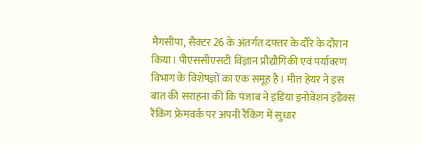मैगसीपा, सैक्टर 26 के अंतर्गत दफ्तर के दौरे के दौरान किया। पीएससीएसटी विज्ञान प्रौद्यौगिकी एवं पर्यावरण विभाग के विशेषज्ञों का एक समूह है। मीत हेयर ने इस बात की सराहना की कि पंजाब ने इंडिया इनोवेशन इंडैक्स रैंकिंग फ्रेमवर्क पर अपनी रैंकिंग में सुधार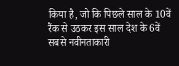किया है, जो कि पिछले साल के 10वें रैंक से उठकर इस साल देश के 6वें सबसे नवीनताकारी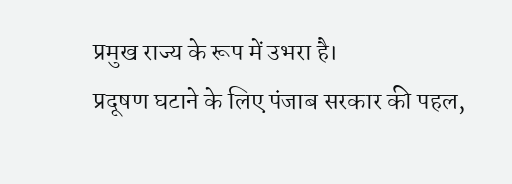प्रमुख राज्य के रूप में उभरा है।
प्रदूषण घटाने के लिए पंजाब सरकार की पहल,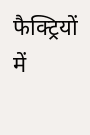फैक्ट्रियों में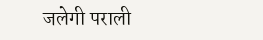जलेगी पराली